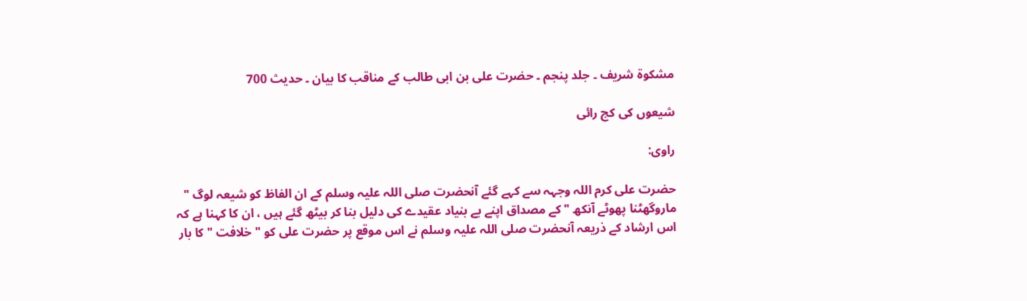مشکوۃ شریف ۔ جلد پنجم ۔ حضرت علی بن ابی طالب کے مناقب کا بیان ۔ حدیث 700

شیعوں کی کج رائی

راوی:

حضرت علی کرم اللہ وجہہ سے کہے گئے آنحضرت صلی اللہ علیہ وسلم کے ان الفاظ کو شیعہ لوگ " ماروگھٹنا پھوٹے آنکھ " کے مصداق اپنے بے بنیاد عقیدے کی دلیل بنا کر بیٹھ گئے ہیں ، ان کا کہنا ہے کہ اس ارشاد کے ذریعہ آنحضرت صلی اللہ علیہ وسلم نے اس موقع پر حضرت علی کو " خلافت " کا بار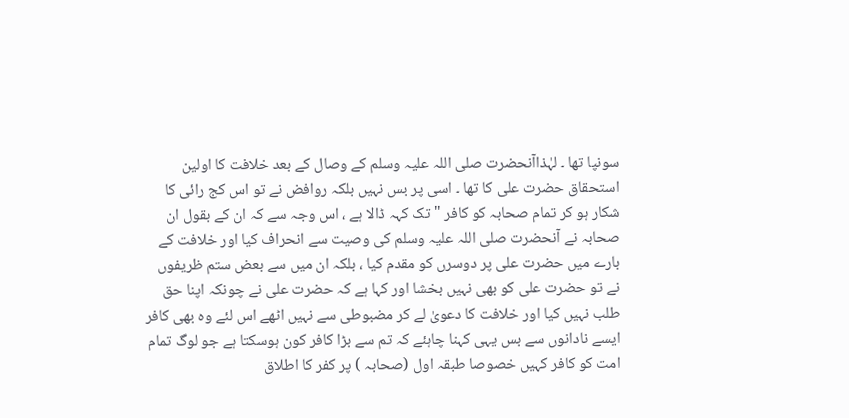سونپا تھا ۔ لہٰذاآنحضرت صلی اللہ علیہ وسلم کے وصال کے بعد خلافت کا اولین استحقاق حضرت علی کا تھا ۔ اسی پر بس نہیں بلکہ روافض نے تو اس کج رائی کا شکار ہو کر تمام صحابہ کو کافر " تک کہہ ڈالا ہے ، اس وجہ سے کہ ان کے بقول ان صحابہ نے آنحضرت صلی اللہ علیہ وسلم کی وصیت سے انحراف کیا اور خلافت کے بارے میں حضرت علی پر دوسرں کو مقدم کیا ، بلکہ ان میں سے بعض ستم ظریفوں نے تو حضرت علی کو بھی نہیں بخشا اور کہا ہے کہ حضرت علی نے چونکہ اپنا حق طلب نہیں کیا اور خلافت کا دعویٰ لے کر مضبوطی سے نہیں اٹھے اس لئے وہ بھی کافر ایسے نادانوں سے بس یہی کہنا چاہئے کہ تم سے بڑا کافر کون ہوسکتا ہے جو لوگ تمام امت کو کافر کہیں خصوصا طبقہ اول (صحابہ ) پر کفر کا اطلاق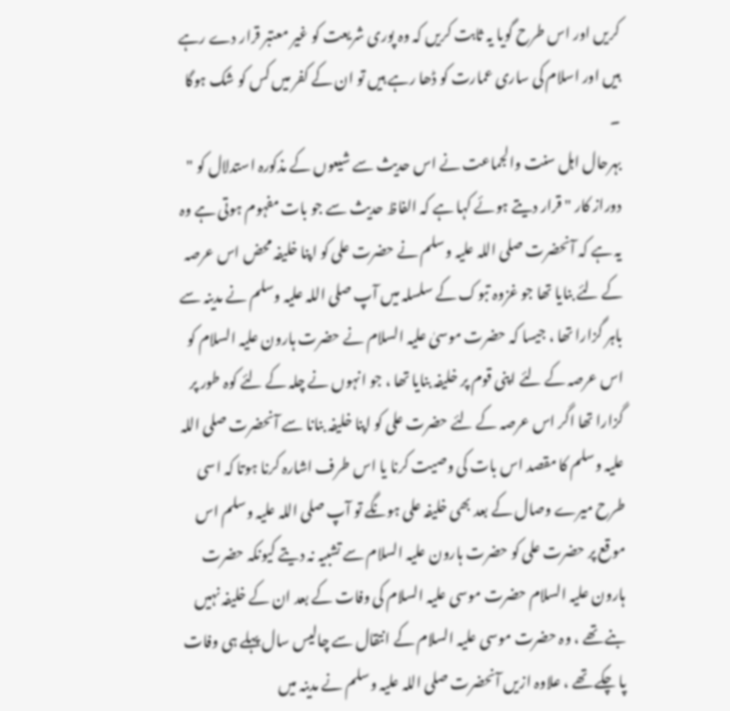کریں اور اس طرح گویا یہ ثابت کریں کہ وہ پوری شریعت کو غیر معتبر قرار دے رہے ہیں اور اسلام کی ساری عمارت کو ڈھا رہے ہیں تو ان کے کفر میں کس کو شک ہوگا ۔
بہرحال اہل سنت والجماعت نے اس حدیث سے شیعوں کے مذکورہ استدلال کو " دوراز کار " قرار دیتے ہوئے کہا ہے کہ الفاظ حدیث سے جو بات مفہوم ہوتی ہے وہ یہ ہے کہ آنحضرت صلی اللہ علیہ وسلم نے حضرت علی کو اپنا خلیفہ محض اس عرصہ کے لئے بنایا تھا جو غزوہ تبوک کے سلسلہ میں آپ صلی اللہ علیہ وسلم نے مدینہ سے باہر گزارا تھا ، جیسا کہ حضرت موسیٰ علیہ السلام نے حضرت ہارون علیہ السلام کو اس عرصہ کے لئے اپنی قوم پر خلیفہ بنایا تھا ، جو انہوں نے چلہ کے لئے کوہ طور پر گزارا تھا اگر اس عرصہ کے لئے حضرت علی کو اپنا خلیفہ بنانا سے آنحضرت صلی اللہ علیہ وسلم کا مقصد اس بات کی وصیت کرنا یا اس طرف اشارہ کرنا ہوتا کہ اسی طرح میرے وصال کے بعد بھی خلیفہ علی ہونگے تو آپ صلی اللہ علیہ وسلم اس موقع پر حضرت علی کو حضرت ہارون علیہ السلام سے تشبیہ نہ دیتے کیونکہ حضرت ہارون علیہ السلام حضرت موسی علیہ السلام کی وفات کے بعد ان کے خلیفہ نہیں بنے تھے ، وہ حضرت موسی علیہ السلام کے انتقال سے چالیس سال پہلے ہی وفات پا چکے تھے ، علاوہ ازیں آنحضرت صلی اللہ علیہ وسلم نے مدینہ میں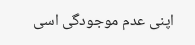اپنی عدم موجودگی اسی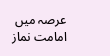عرصہ میں امامت نماز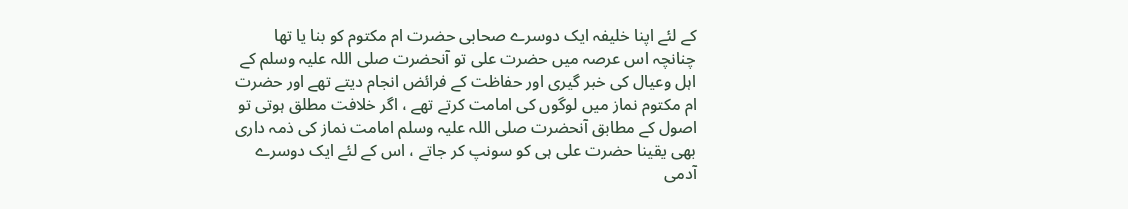کے لئے اپنا خلیفہ ایک دوسرے صحابی حضرت ام مکتوم کو بنا یا تھا چنانچہ اس عرصہ میں حضرت علی تو آنحضرت صلی اللہ علیہ وسلم کے اہل وعیال کی خبر گیری اور حفاظت کے فرائض انجام دیتے تھے اور حضرت ام مکتوم نماز میں لوگوں کی امامت کرتے تھے ، اگر خلافت مطلق ہوتی تو اصول کے مطابق آنحضرت صلی اللہ علیہ وسلم امامت نماز کی ذمہ داری بھی یقینا حضرت علی ہی کو سونپ کر جاتے ، اس کے لئے ایک دوسرے آدمی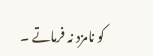کو نامزد نہ فرماتے ۔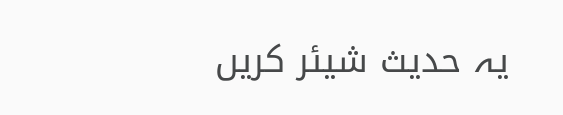یہ حدیث شیئر کریں